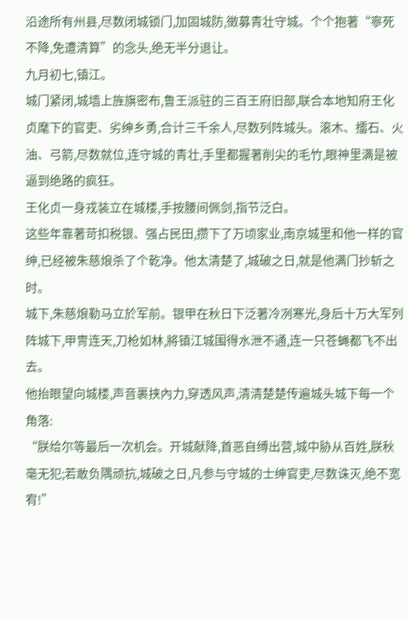沿途所有州县,尽数闭城锁门,加固城防,徵募青壮守城。个个抱著“寧死不降,免遭清算”的念头,绝无半分退让。
九月初七,镇江。
城门紧闭,城墙上旌旗密布,鲁王派驻的三百王府旧部,联合本地知府王化贞麾下的官吏、劣绅乡勇,合计三千余人,尽数列阵城头。滚木、擂石、火油、弓箭,尽数就位,连守城的青壮,手里都握著削尖的毛竹,眼神里满是被逼到绝路的疯狂。
王化贞一身戎装立在城楼,手按腰间佩剑,指节泛白。
这些年靠著苛扣税银、强占民田,攒下了万顷家业,南京城里和他一样的官绅,已经被朱慈烺杀了个乾净。他太清楚了,城破之日,就是他满门抄斩之时。
城下,朱慈烺勒马立於军前。银甲在秋日下泛著冷冽寒光,身后十万大军列阵城下,甲冑连天,刀枪如林,將镇江城围得水泄不通,连一只苍蝇都飞不出去。
他抬眼望向城楼,声音裹挟內力,穿透风声,清清楚楚传遍城头城下每一个角落:
“朕给尔等最后一次机会。开城献降,首恶自缚出营,城中胁从百姓,朕秋毫无犯;若敢负隅顽抗,城破之日,凡参与守城的士绅官吏,尽数诛灭,绝不宽宥!”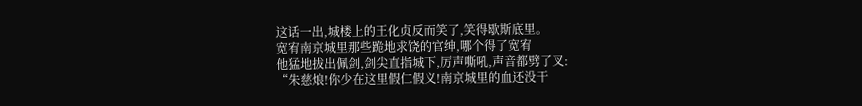这话一出,城楼上的王化贞反而笑了,笑得歇斯底里。
宽宥南京城里那些跪地求饶的官绅,哪个得了宽宥
他猛地拔出佩剑,剑尖直指城下,厉声嘶吼,声音都劈了叉:
“朱慈烺!你少在这里假仁假义!南京城里的血还没干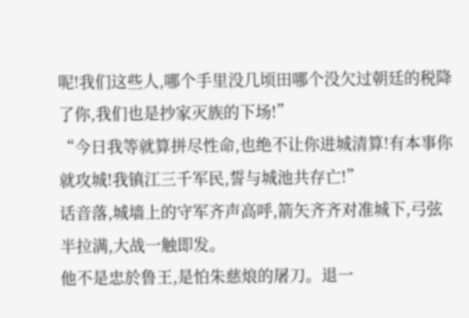呢!我们这些人,哪个手里没几顷田哪个没欠过朝廷的税降了你,我们也是抄家灭族的下场!”
“今日我等就算拼尽性命,也绝不让你进城清算!有本事你就攻城!我镇江三千军民,誓与城池共存亡!”
话音落,城墙上的守军齐声高呼,箭矢齐齐对准城下,弓弦半拉满,大战一触即发。
他不是忠於鲁王,是怕朱慈烺的屠刀。退一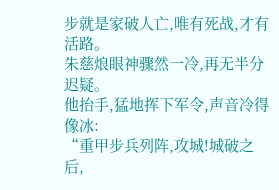步就是家破人亡,唯有死战,才有活路。
朱慈烺眼神骤然一冷,再无半分迟疑。
他抬手,猛地挥下军令,声音冷得像冰:
“重甲步兵列阵,攻城!城破之后,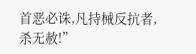首恶必诛,凡持械反抗者,杀无赦!”